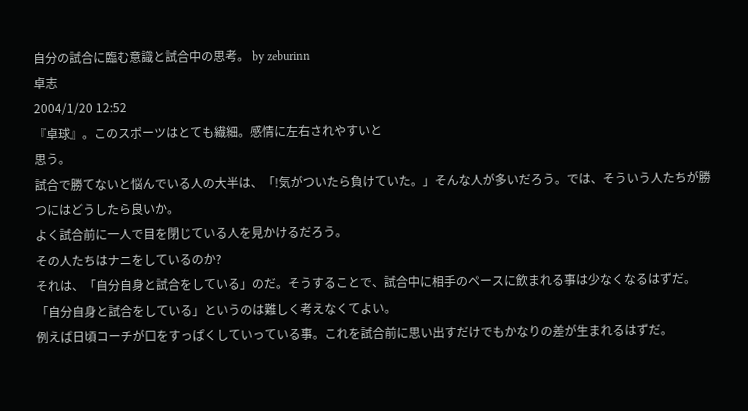自分の試合に臨む意識と試合中の思考。 by zeburinn
卓志
2004/1/20 12:52
『卓球』。このスポーツはとても繊細。感情に左右されやすいと
思う。
試合で勝てないと悩んでいる人の大半は、「!気がついたら負けていた。」そんな人が多いだろう。では、そういう人たちが勝つにはどうしたら良いか。
よく試合前に一人で目を閉じている人を見かけるだろう。
その人たちはナニをしているのか?
それは、「自分自身と試合をしている」のだ。そうすることで、試合中に相手のペースに飲まれる事は少なくなるはずだ。
「自分自身と試合をしている」というのは難しく考えなくてよい。
例えば日頃コーチが口をすっぱくしていっている事。これを試合前に思い出すだけでもかなりの差が生まれるはずだ。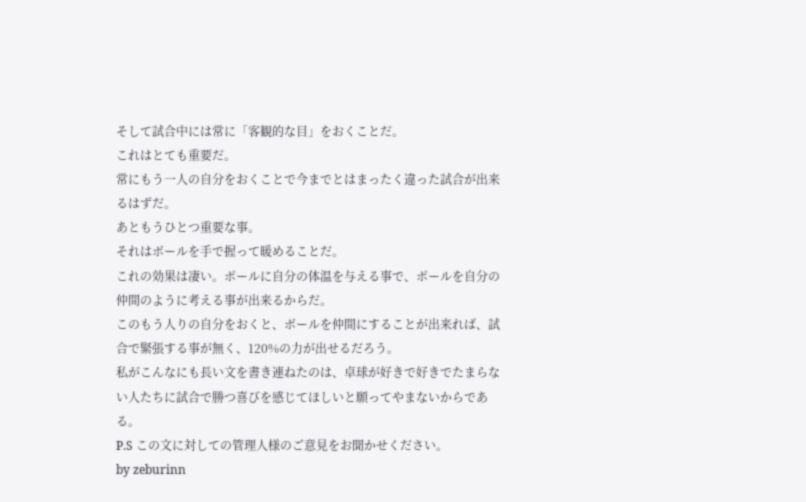そして試合中には常に「客観的な目」をおくことだ。
これはとても重要だ。
常にもう一人の自分をおくことで今までとはまったく違った試合が出来るはずだ。
あともうひとつ重要な事。
それはボールを手で握って暖めることだ。
これの効果は凄い。ボールに自分の体温を与える事で、ボールを自分の仲間のように考える事が出来るからだ。
このもう人りの自分をおくと、ボールを仲間にすることが出来れば、試合で緊張する事が無く、120%の力が出せるだろう。
私がこんなにも長い文を書き連ねたのは、卓球が好きで好きでたまらない人たちに試合で勝つ喜びを感じてほしいと願ってやまないからである。
P.S この文に対しての管理人様のご意見をお聞かせください。
by zeburinn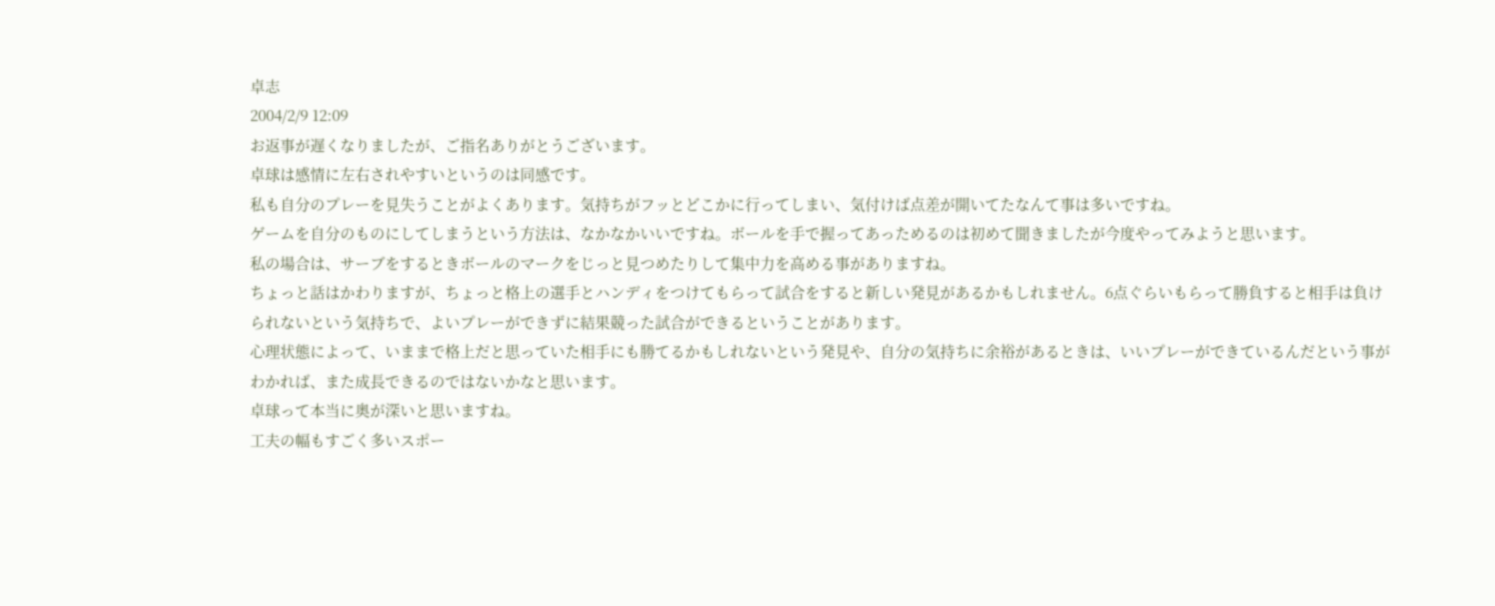卓志
2004/2/9 12:09
お返事が遅くなりましたが、ご指名ありがとうございます。
卓球は感情に左右されやすいというのは同感です。
私も自分のプレーを見失うことがよくあります。気持ちがフッとどこかに行ってしまい、気付けば点差が開いてたなんて事は多いですね。
ゲームを自分のものにしてしまうという方法は、なかなかいいですね。ボールを手で握ってあっためるのは初めて聞きましたが今度やってみようと思います。
私の場合は、サーブをするときボールのマークをじっと見つめたりして集中力を高める事がありますね。
ちょっと話はかわりますが、ちょっと格上の選手とハンディをつけてもらって試合をすると新しい発見があるかもしれません。6点ぐらいもらって勝負すると相手は負けられないという気持ちで、よいプレーができずに結果競った試合ができるということがあります。
心理状態によって、いままで格上だと思っていた相手にも勝てるかもしれないという発見や、自分の気持ちに余裕があるときは、いいプレーができているんだという事がわかれば、また成長できるのではないかなと思います。
卓球って本当に奥が深いと思いますね。
工夫の幅もすごく多いスポー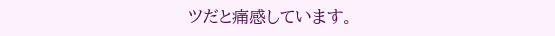ツだと痛感しています。